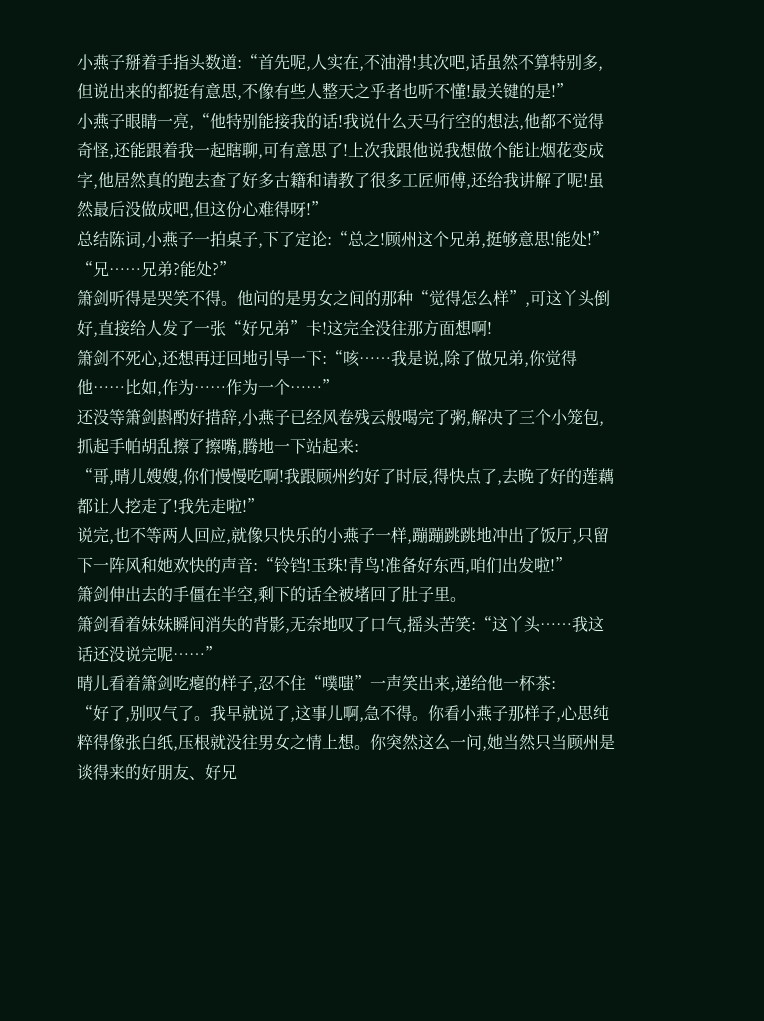小燕子掰着手指头数道:“首先呢,人实在,不油滑!其次吧,话虽然不算特别多,但说出来的都挺有意思,不像有些人整天之乎者也听不懂!最关键的是!”
小燕子眼睛一亮,“他特别能接我的话!我说什么天马行空的想法,他都不觉得奇怪,还能跟着我一起瞎聊,可有意思了!上次我跟他说我想做个能让烟花变成字,他居然真的跑去查了好多古籍和请教了很多工匠师傅,还给我讲解了呢!虽然最后没做成吧,但这份心难得呀!”
总结陈词,小燕子一拍桌子,下了定论:“总之!顾州这个兄弟,挺够意思!能处!”
“兄……兄弟?能处?”
箫剑听得是哭笑不得。他问的是男女之间的那种“觉得怎么样”,可这丫头倒好,直接给人发了一张“好兄弟”卡!这完全没往那方面想啊!
箫剑不死心,还想再迂回地引导一下:“咳……我是说,除了做兄弟,你觉得他……比如,作为……作为一个……”
还没等箫剑斟酌好措辞,小燕子已经风卷残云般喝完了粥,解决了三个小笼包,抓起手帕胡乱擦了擦嘴,腾地一下站起来:
“哥,晴儿嫂嫂,你们慢慢吃啊!我跟顾州约好了时辰,得快点了,去晚了好的莲藕都让人挖走了!我先走啦!”
说完,也不等两人回应,就像只快乐的小燕子一样,蹦蹦跳跳地冲出了饭厅,只留下一阵风和她欢快的声音:“铃铛!玉珠!青鸟!准备好东西,咱们出发啦!”
箫剑伸出去的手僵在半空,剩下的话全被堵回了肚子里。
箫剑看着妹妹瞬间消失的背影,无奈地叹了口气,摇头苦笑:“这丫头……我这话还没说完呢……”
晴儿看着箫剑吃瘪的样子,忍不住“噗嗤”一声笑出来,递给他一杯茶:
“好了,别叹气了。我早就说了,这事儿啊,急不得。你看小燕子那样子,心思纯粹得像张白纸,压根就没往男女之情上想。你突然这么一问,她当然只当顾州是谈得来的好朋友、好兄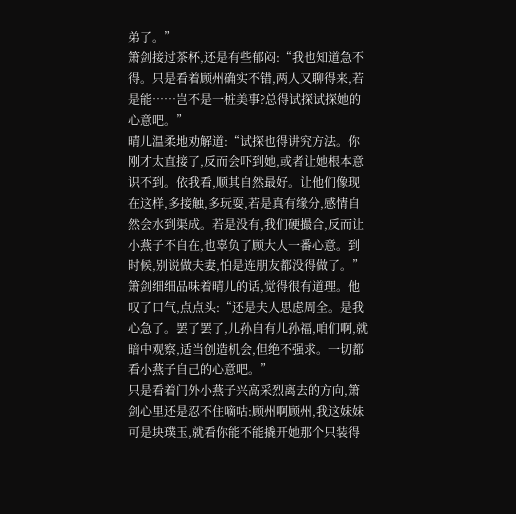弟了。”
箫剑接过茶杯,还是有些郁闷:“我也知道急不得。只是看着顾州确实不错,两人又聊得来,若是能……岂不是一桩美事?总得试探试探她的心意吧。”
晴儿温柔地劝解道:“试探也得讲究方法。你刚才太直接了,反而会吓到她,或者让她根本意识不到。依我看,顺其自然最好。让他们像现在这样,多接触,多玩耍,若是真有缘分,感情自然会水到渠成。若是没有,我们硬撮合,反而让小燕子不自在,也辜负了顾大人一番心意。到时候,别说做夫妻,怕是连朋友都没得做了。”
箫剑细细品味着晴儿的话,觉得很有道理。他叹了口气,点点头:“还是夫人思虑周全。是我心急了。罢了罢了,儿孙自有儿孙福,咱们啊,就暗中观察,适当创造机会,但绝不强求。一切都看小燕子自己的心意吧。”
只是看着门外小燕子兴高采烈离去的方向,箫剑心里还是忍不住嘀咕:顾州啊顾州,我这妹妹可是块璞玉,就看你能不能撬开她那个只装得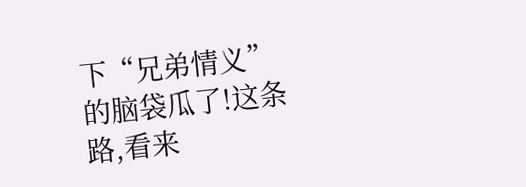下“兄弟情义”的脑袋瓜了!这条路,看来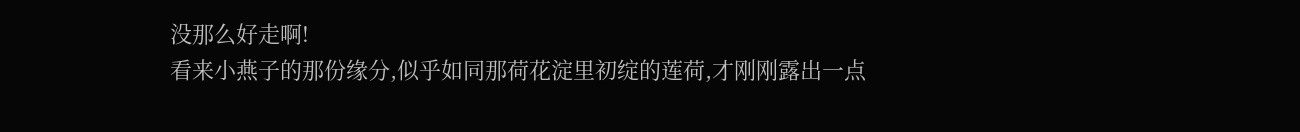没那么好走啊!
看来小燕子的那份缘分,似乎如同那荷花淀里初绽的莲荷,才刚刚露出一点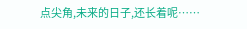点尖角,未来的日子,还长着呢……